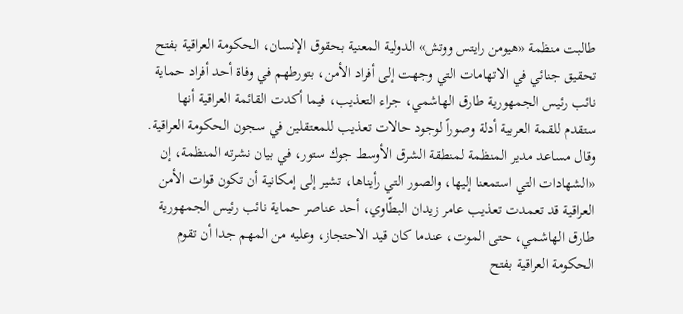طالبت منظمة «هيومن رايتس ووتش» الدولية المعنية بحقوق الإنسان، الحكومة العراقية بفتح تحقيق جنائي في الاتهامات التي وجهت إلى أفراد الأمن، بتورطهم في وفاة أحد أفراد حماية نائب رئيس الجمهورية طارق الهاشمي، جراء التعذيب، فيما أكدت القائمة العراقية أنها ستقدم للقمة العربية أدلة وصوراً لوجود حالات تعذيب للمعتقلين في سجون الحكومة العراقية.
وقال مساعد مدير المنظمة لمنطقة الشرق الأوسط جوك ستور، في بيان نشرته المنظمة، إن «الشهادات التي استمعنا إليها، والصور التي رأيناها، تشير إلى إمكانية أن تكون قوات الأمن العراقية قد تعمدت تعذيب عامر زيدان البطّاوي، أحد عناصر حماية نائب رئيس الجمهورية طارق الهاشمي، حتى الموت، عندما كان قيد الاحتجاز، وعليه من المهم جدا أن تقوم الحكومة العراقية بفتح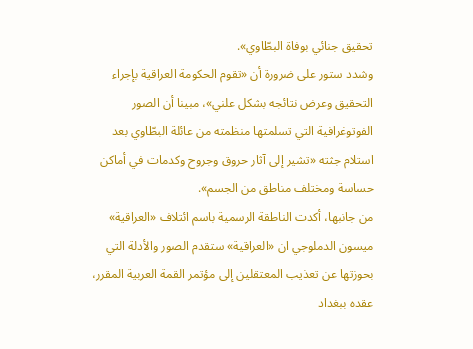تحقيق جنائي بوفاة البطّاوي».
وشدد ستور على ضرورة أن «تقوم الحكومة العراقية بإجراء التحقيق وعرض نتائجه بشكل علني»، مبينا أن الصور الفوتوغرافية التي تسلمتها منظمته من عائلة البطّاوي بعد استلام جثته «تشير إلى آثار حروق وجروح وكدمات في أماكن حساسة ومختلف مناطق من الجسم».
من جانبها، أكدت الناطقة الرسمية باسم ائتلاف «العراقية» ميسون الدملوجي ان «العراقية» ستقدم الصور والأدلة التي بحوزتها عن تعذيب المعتقلين إلى مؤتمر القمة العربية المقرر، عقده ببغداد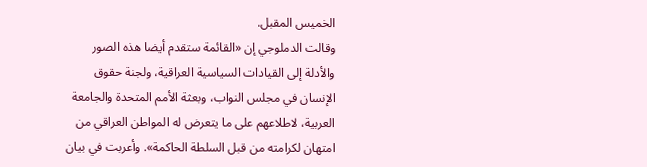الخميس المقبل.
وقالت الدملوجي إن «القائمة ستقدم أيضا هذه الصور والأدلة إلى القيادات السياسية العراقية، ولجنة حقوق الإنسان في مجلس النواب، وبعثة الأمم المتحدة والجامعة العربية، لاطلاعهم على ما يتعرض له المواطن العراقي من امتهان لكرامته من قبل السلطة الحاكمة». وأعربت في بيان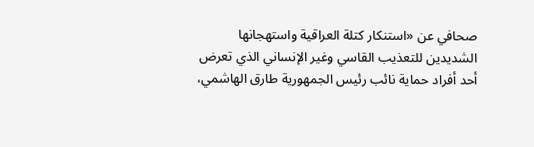صحافي عن «استنكار كتلة العراقية واستهجانها الشديدين للتعذيب القاسي وغير الإنساني الذي تعرض أحد أفراد حماية نائب رئيس الجمهورية طارق الهاشمي،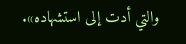والتي أدت إلى استشهاده».